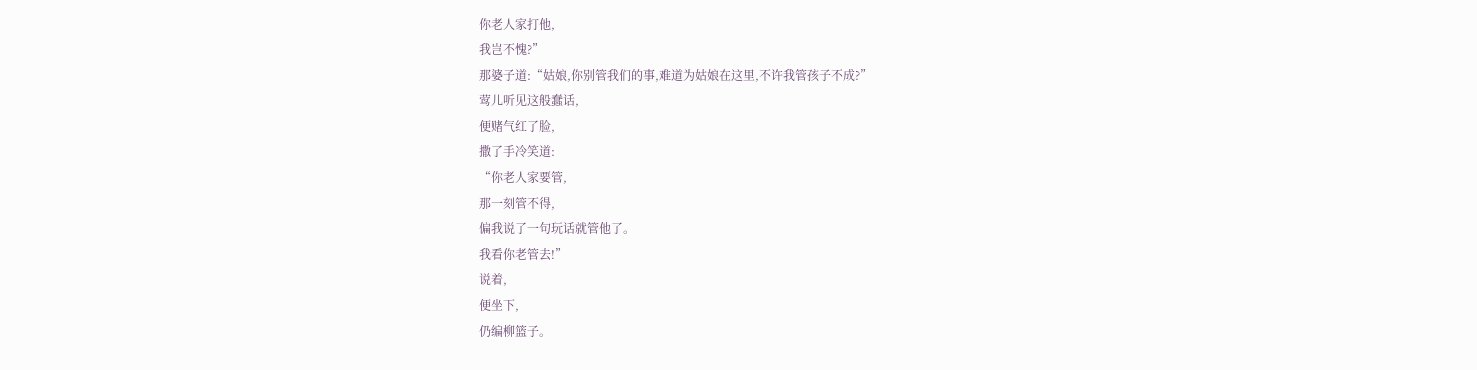你老人家打他,
我岂不愧?”
那婆子道:“姑娘,你别管我们的事,难道为姑娘在这里,不许我管孩子不成?”
莺儿听见这般蠢话,
便赌气红了脸,
撒了手冷笑道:
“你老人家要管,
那一刻管不得,
偏我说了一句玩话就管他了。
我看你老管去!”
说着,
便坐下,
仍编柳篮子。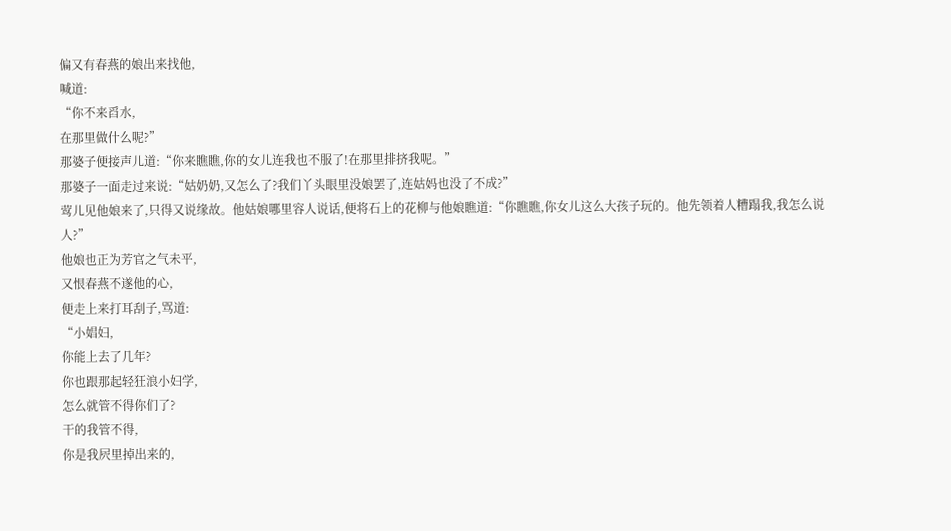偏又有春燕的娘出来找他,
喊道:
“你不来舀水,
在那里做什么呢?”
那婆子便接声儿道:“你来瞧瞧,你的女儿连我也不服了!在那里排挤我呢。”
那婆子一面走过来说:“姑奶奶,又怎么了?我们丫头眼里没娘罢了,连姑妈也没了不成?”
莺儿见他娘来了,只得又说缘故。他姑娘哪里容人说话,便将石上的花柳与他娘瞧道:“你瞧瞧,你女儿这么大孩子玩的。他先领着人糟蹋我,我怎么说人?”
他娘也正为芳官之气未平,
又恨春燕不遂他的心,
便走上来打耳刮子,骂道:
“小娼妇,
你能上去了几年?
你也跟那起轻狂浪小妇学,
怎么就管不得你们了?
干的我管不得,
你是我屄里掉出来的,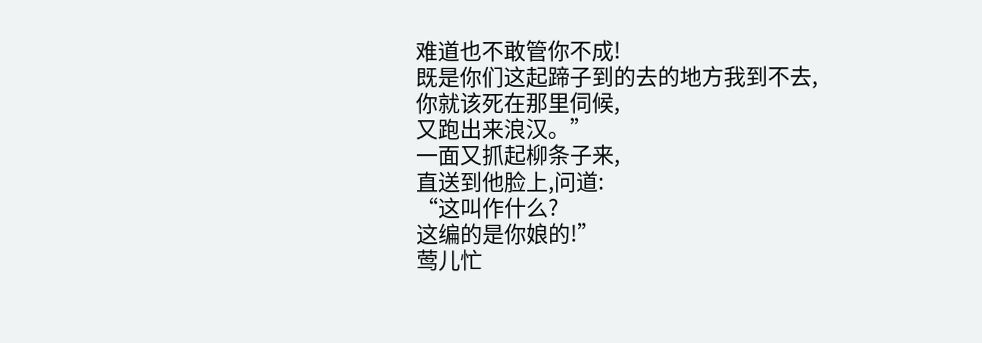难道也不敢管你不成!
既是你们这起蹄子到的去的地方我到不去,
你就该死在那里伺候,
又跑出来浪汉。”
一面又抓起柳条子来,
直送到他脸上,问道:
“这叫作什么?
这编的是你娘的!”
莺儿忙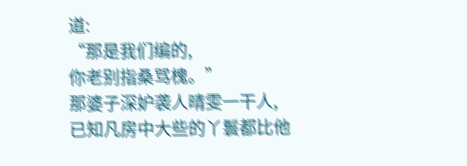道:
“那是我们编的,
你老别指桑骂槐。”
那婆子深妒袭人晴雯一干人,
已知凡房中大些的丫鬟都比他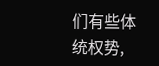们有些体统权势,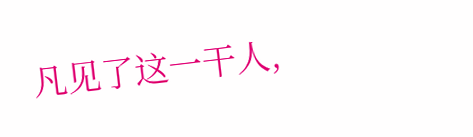凡见了这一干人,